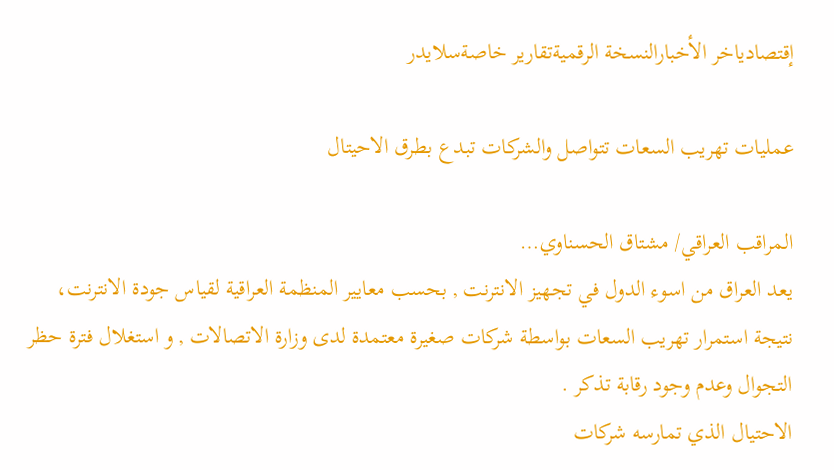إقتصادياخر الأخبارالنسخة الرقميةتقارير خاصةسلايدر

عمليات تهريب السعات تتواصل والشركات تبدع بطرق الاحيتال

المراقب العراقي/ مشتاق الحسناوي…
يعد العراق من اسوء الدول في تجهيز الانترنت , بحسب معايير المنظمة العراقية لقياس جودة الانترنت، نتيجة استمرار تهريب السعات بواسطة شركات صغيرة معتمدة لدى وزارة الاتصالات , و استغلال فترة حظر التجوال وعدم وجود رقابة تذكر .
الاحتيال الذي تمارسه شركات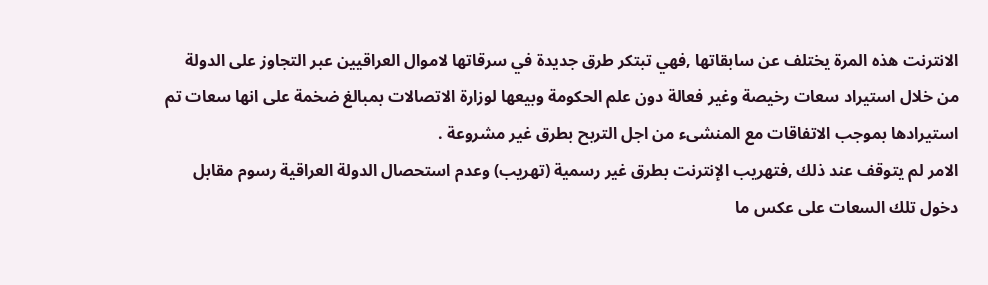الانترنت هذه المرة يختلف عن سابقاتها ,فهي تبتكر طرق جديدة في سرقاتها لاموال العراقيين عبر التجاوز على الدولة من خلال استيراد سعات رخيصة وغير فعالة دون علم الحكومة وبيعها لوزارة الاتصالات بمبالغ ضخمة على انها سعات تم استيرادها بموجب الاتفاقات مع المنشىء من اجل التربح بطرق غير مشروعة .
الامر لم يتوقف عند ذلك ,فتهريب الإنترنت بطرق غير رسمية (تهريب) وعدم استحصال الدولة العراقية رسوم مقابل دخول تلك السعات على عكس ما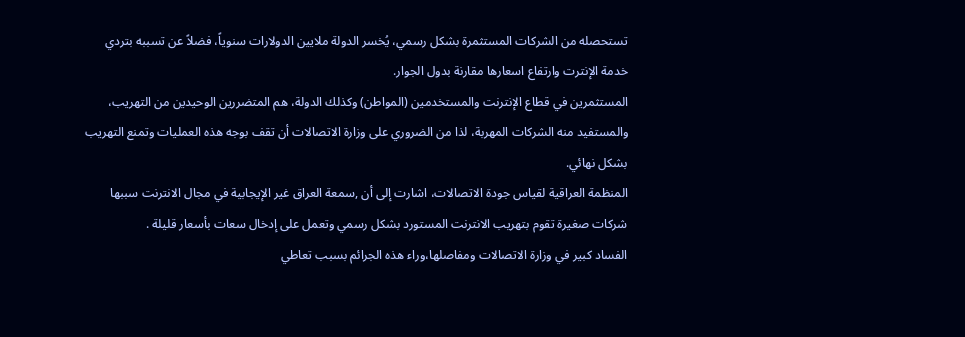تستحصله من الشركات المستثمرة بشكل رسمي، يُخسر الدولة ملايين الدولارات سنوياً، فضلاً عن تسببه بتردي خدمة الإنترت وارتفاع اسعارها مقارنة بدول الجوار.
المستثمرين في قطاع الإنترنت والمستخدمين (المواطن) وكذلك الدولة، هم المتضررين الوحيدين من التهريب، والمستفيد منه الشركات المهربة، لذا من الضروري على وزارة الاتصالات أن تقف بوجه هذه العمليات وتمنع التهريب بشكل نهائي.
المنظمة العراقية لقياس جودة الاتصالات، اشارت إلى أن ,سمعة العراق غير الإيجابية في مجال الانترنت سببها شركات صغيرة تقوم بتهريب الانترنت المستورد بشكل رسمي وتعمل على إدخال سعات بأسعار قليلة .
الفساد كبير في وزارة الاتصالات ومفاصلها،وراء هذه الجرائم بسبب تعاطي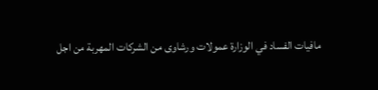مافيات الفساد في الوزارة عمولات ورشاوى من الشركات المهربة من اجل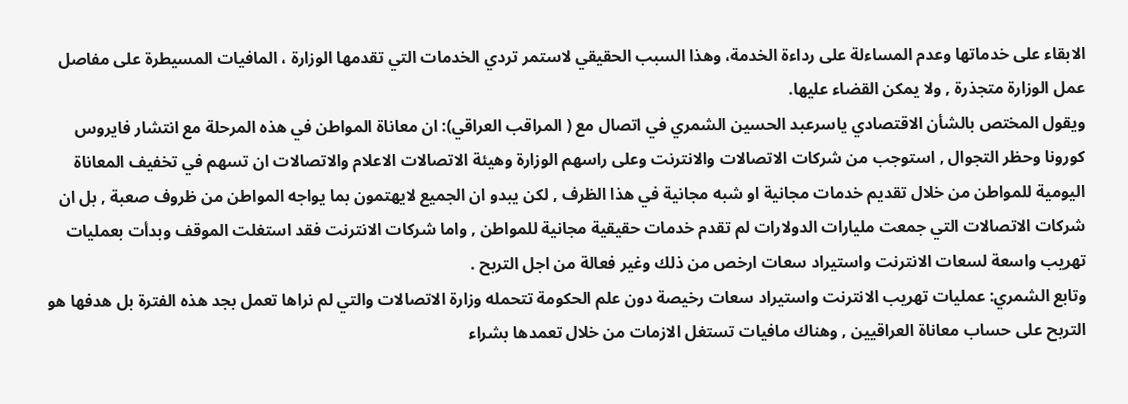الابقاء على خدماتها وعدم المساءلة على رداءة الخدمة، وهذا السبب الحقيقي لاستمر تردي الخدمات التي تقدمها الوزارة ، المافيات المسيطرة على مفاصل عمل الوزارة متجذرة , ولا يمكن القضاء عليها.
ويقول المختص بالشأن الاقتصادي ياسرعبد الحسين الشمري في اتصال مع ( المراقب العراقي): ان معاناة المواطن في هذه المرحلة مع انتشار فايروس كورونا وحظر التجوال , استوجب من شركات الاتصالات والانترنت وعلى راسهم الوزارة وهيئة الاتصالات الاعلام والاتصالات ان تسهم في تخفيف المعاناة اليومية للمواطن من خلال تقديم خدمات مجانية او شبه مجانية في هذا الظرف , لكن يبدو ان الجميع لايهتمون بما يواجه المواطن من ظروف صعبة , بل ان شركات الاتصالات التي جمعت مليارات الدولارات لم تقدم خدمات حقيقية مجانية للمواطن , واما شركات الانترنت فقد استغلت الموقف وبدأت بعمليات تهريب واسعة لسعات الانترنت واستيراد سعات ارخص من ذلك وغير فعالة من اجل التربح .
وتابع الشمري: عمليات تهريب الانترنت واستيراد سعات رخيصة دون علم الحكومة تتحمله وزارة الاتصالات والتي لم نراها تعمل بجد هذه الفترة بل هدفها هو التربح على حساب معاناة العراقيين , وهناك مافيات تستغل الازمات من خلال تعمدها بشراء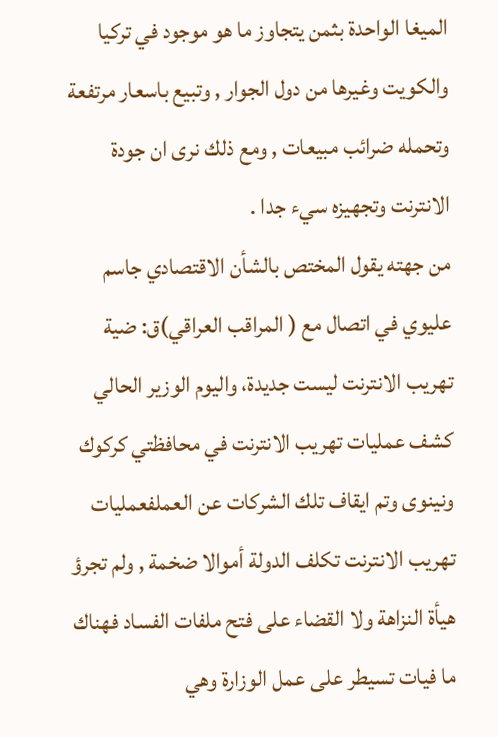الميغا الواحدة بثمن يتجاوز ما هو موجود في تركيا والكويت وغيرها من دول الجوار , وتبيع باسعار مرتفعة وتحمله ضرائب مبيعات , ومع ذلك نرى ان جودة الانترنت وتجهيزه سيء جدا .
من جهته يقول المختص بالشأن الاقتصادي جاسم عليوي في اتصال مع ( المراقب العراقي)ق: ضية تهريب الانترنت ليست جديدة، واليوم الوزير الحالي كشف عمليات تهريب الانترنت في محافظتي كركوك ونينوى وتم ايقاف تلك الشركات عن العملفعمليات تهريب الانترنت تكلف الدولة أموالا ضخمة , ولم تجرؤ هيأة النزاهة ولا القضاء على فتح ملفات الفساد فهناك ما فيات تسيطر على عمل الوزارة وهي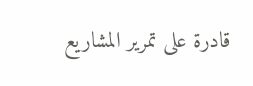قادرة على تمرير المشاريع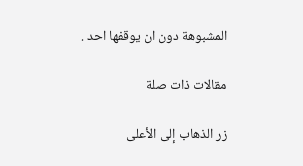المشبوهة دون ان يوقفها احد .

مقالات ذات صلة

زر الذهاب إلى الأعلى